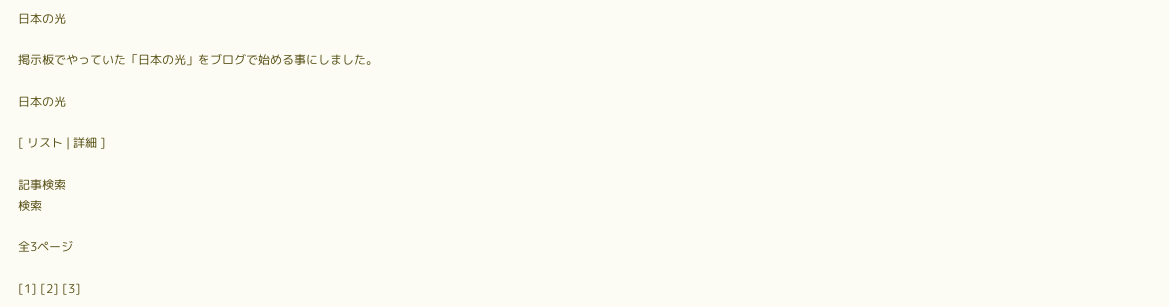日本の光

掲示板でやっていた「日本の光」をブログで始める事にしました。

日本の光

[ リスト | 詳細 ]

記事検索
検索

全3ページ

[1] [2] [3]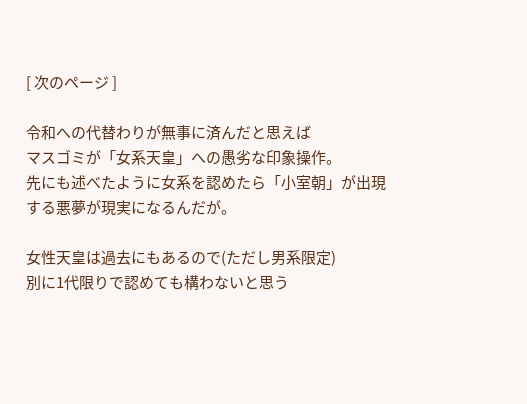[ 次のページ ]

令和への代替わりが無事に済んだと思えば
マスゴミが「女系天皇」への愚劣な印象操作。
先にも述べたように女系を認めたら「小室朝」が出現する悪夢が現実になるんだが。

女性天皇は過去にもあるので(ただし男系限定)
別に1代限りで認めても構わないと思う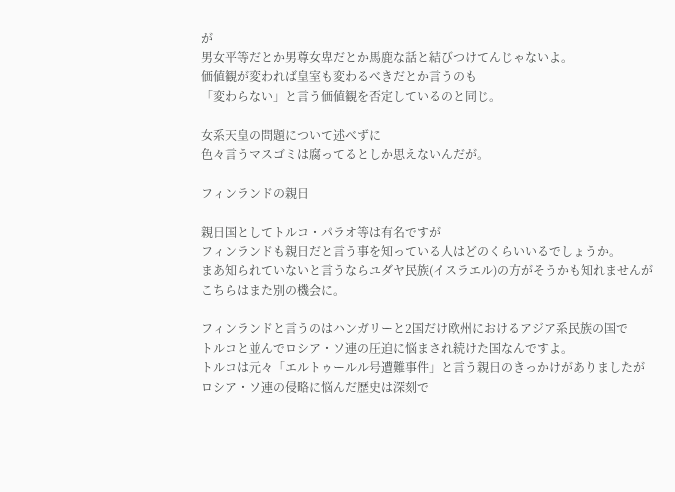が
男女平等だとか男尊女卑だとか馬鹿な話と結びつけてんじゃないよ。
価値観が変われば皇室も変わるべきだとか言うのも
「変わらない」と言う価値観を否定しているのと同じ。

女系天皇の問題について述べずに
色々言うマスゴミは腐ってるとしか思えないんだが。

フィンランドの親日

親日国としてトルコ・パラオ等は有名ですが
フィンランドも親日だと言う事を知っている人はどのくらいいるでしょうか。
まあ知られていないと言うならユダヤ民族(イスラエル)の方がそうかも知れませんが
こちらはまた別の機会に。

フィンランドと言うのはハンガリーと2国だけ欧州におけるアジア系民族の国で
トルコと並んでロシア・ソ連の圧迫に悩まされ続けた国なんですよ。
トルコは元々「エルトゥールル号遭難事件」と言う親日のきっかけがありましたが
ロシア・ソ連の侵略に悩んだ歴史は深刻で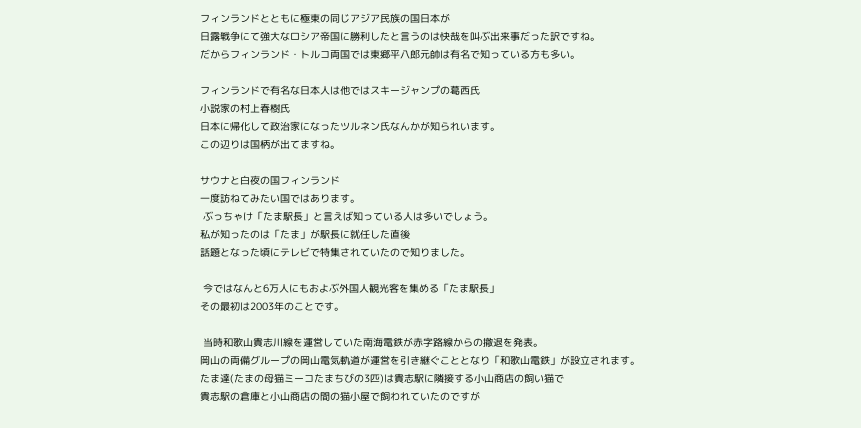フィンランドとともに極東の同じアジア民族の国日本が
日露戦争にて強大なロシア帝国に勝利したと言うのは快哉を叫ぶ出来事だった訳ですね。
だからフィンランド・トルコ両国では東郷平八郎元帥は有名で知っている方も多い。

フィンランドで有名な日本人は他ではスキージャンプの葛西氏
小説家の村上春樹氏
日本に帰化して政治家になったツルネン氏なんかが知られいます。
この辺りは国柄が出てますね。

サウナと白夜の国フィンランド
一度訪ねてみたい国ではあります。
 ぶっちゃけ「たま駅長」と言えば知っている人は多いでしょう。
私が知ったのは「たま」が駅長に就任した直後
話題となった頃にテレビで特集されていたので知りました。

 今ではなんと6万人にもおよぶ外国人観光客を集める「たま駅長」
その最初は2003年のことです。

 当時和歌山貴志川線を運営していた南海電鉄が赤字路線からの撤退を発表。
岡山の両備グループの岡山電気軌道が運営を引き継ぐこととなり「和歌山電鉄」が設立されます。
たま達(たまの母猫ミーコたまちびの3匹)は貴志駅に隣接する小山商店の飼い猫で
貴志駅の倉庫と小山商店の間の猫小屋で飼われていたのですが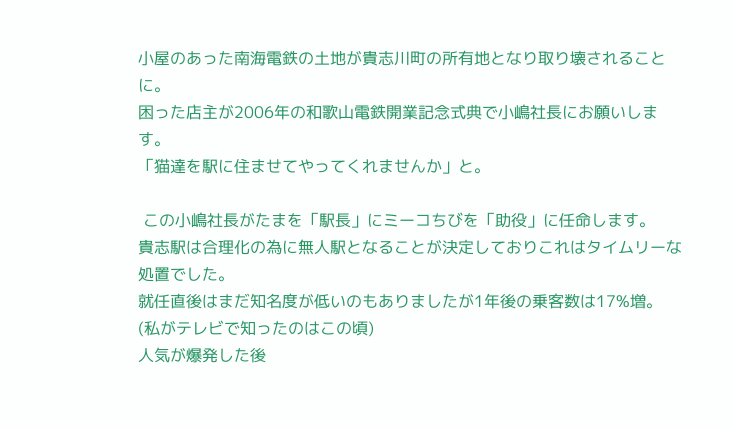小屋のあった南海電鉄の土地が貴志川町の所有地となり取り壊されることに。
困った店主が2006年の和歌山電鉄開業記念式典で小嶋社長にお願いします。
「猫達を駅に住ませてやってくれませんか」と。

 この小嶋社長がたまを「駅長」にミーコちびを「助役」に任命します。
貴志駅は合理化の為に無人駅となることが決定しておりこれはタイムリーな処置でした。
就任直後はまだ知名度が低いのもありましたが1年後の乗客数は17%増。
(私がテレビで知ったのはこの頃)
人気が爆発した後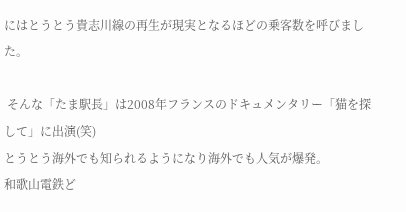にはとうとう貴志川線の再生が現実となるほどの乗客数を呼びました。

 そんな「たま駅長」は2008年フランスのドキュメンタリー「猫を探して」に出演(笑)
とうとう海外でも知られるようになり海外でも人気が爆発。
和歌山電鉄ど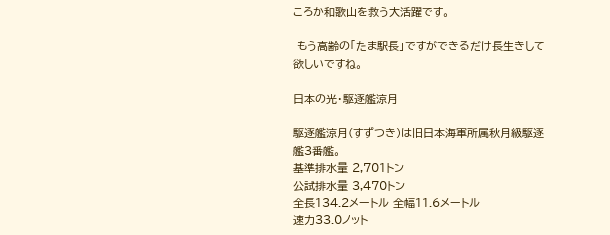ころか和歌山を救う大活躍です。

 もう高齢の「たま駅長」ですができるだけ長生きして欲しいですね。

日本の光・駆逐艦涼月

駆逐艦涼月(すずつき)は旧日本海軍所属秋月級駆逐艦3番艦。
基準排水量 2,701トン
公試排水量 3,470トン
全長134.2メートル 全幅11.6メートル
速力33.0ノット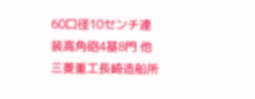60口径10センチ連装高角砲4基8門 他
三菱重工長崎造船所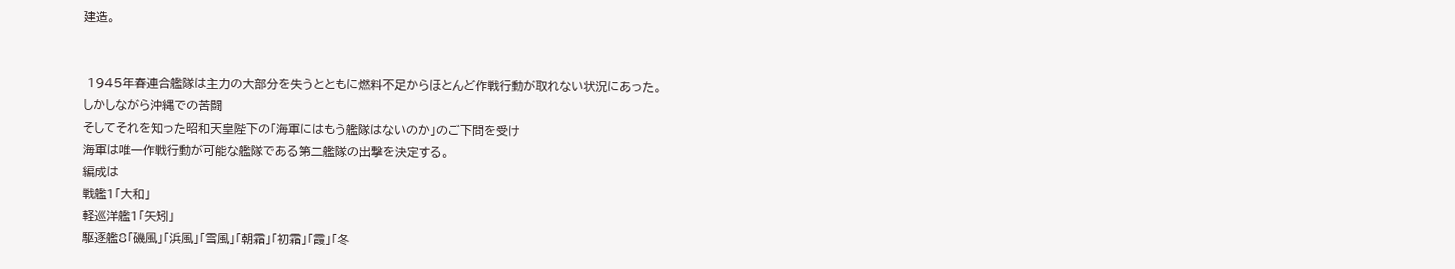建造。


 1945年春連合艦隊は主力の大部分を失うとともに燃料不足からほとんど作戦行動が取れない状況にあった。
しかしながら沖縄での苦闘
そしてそれを知った昭和天皇陛下の「海軍にはもう艦隊はないのか」のご下問を受け
海軍は唯一作戦行動が可能な艦隊である第二艦隊の出撃を決定する。
編成は
戦艦1「大和」
軽巡洋艦1「矢矧」
駆逐艦8「磯風」「浜風」「雪風」「朝霜」「初霜」「霞」「冬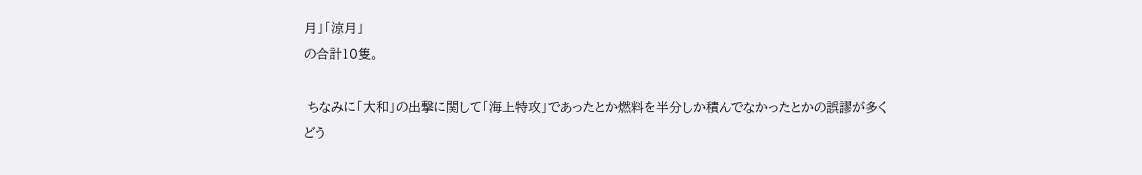月」「涼月」
の合計10隻。

 ちなみに「大和」の出撃に関して「海上特攻」であったとか燃料を半分しか積んでなかったとかの誤謬が多く
どう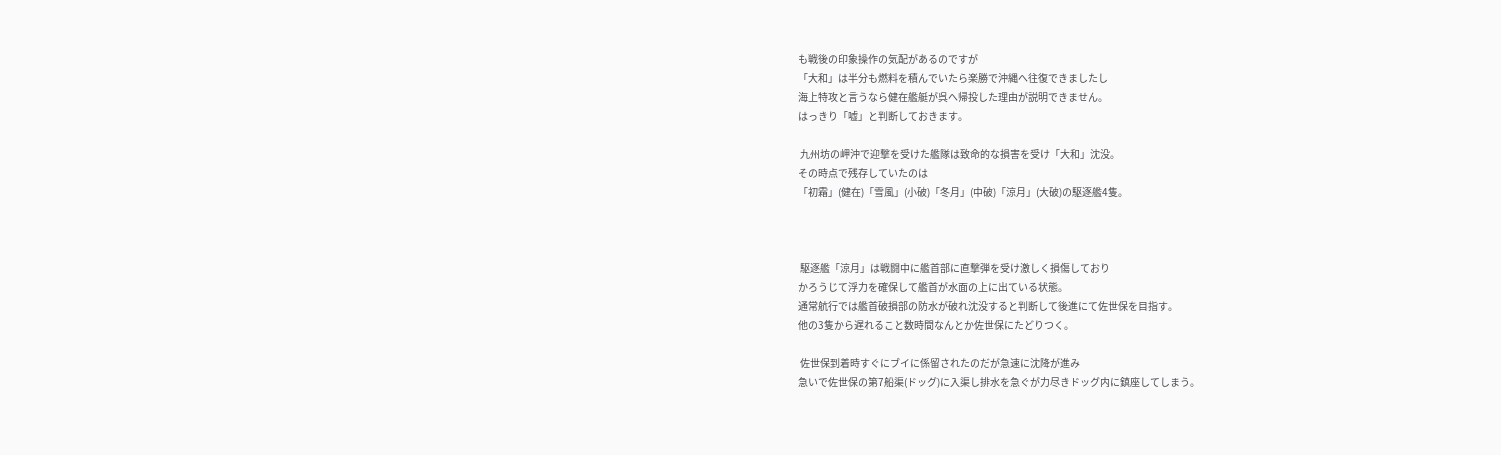も戦後の印象操作の気配があるのですが
「大和」は半分も燃料を積んでいたら楽勝で沖縄へ往復できましたし
海上特攻と言うなら健在艦艇が呉へ帰投した理由が説明できません。
はっきり「嘘」と判断しておきます。

 九州坊の岬沖で迎撃を受けた艦隊は致命的な損害を受け「大和」沈没。
その時点で残存していたのは
「初霜」(健在)「雪風」(小破)「冬月」(中破)「涼月」(大破)の駆逐艦4隻。



 駆逐艦「涼月」は戦闘中に艦首部に直撃弾を受け激しく損傷しており
かろうじて浮力を確保して艦首が水面の上に出ている状態。
通常航行では艦首破損部の防水が破れ沈没すると判断して後進にて佐世保を目指す。
他の3隻から遅れること数時間なんとか佐世保にたどりつく。

 佐世保到着時すぐにブイに係留されたのだが急速に沈降が進み
急いで佐世保の第7船渠(ドッグ)に入渠し排水を急ぐが力尽きドッグ内に鎮座してしまう。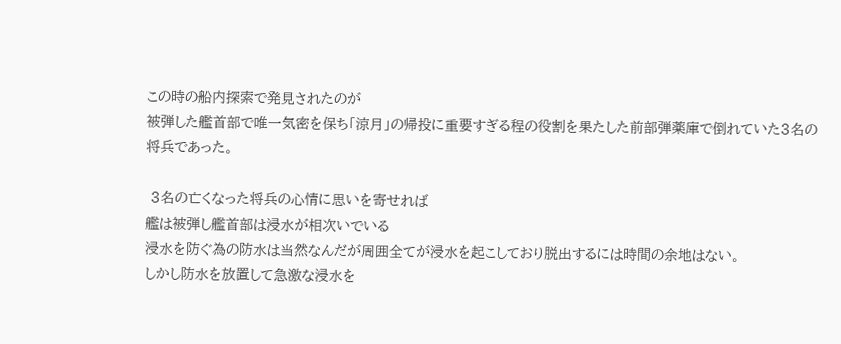この時の船内探索で発見されたのが
被弾した艦首部で唯一気密を保ち「涼月」の帰投に重要すぎる程の役割を果たした前部弾薬庫で倒れていた3名の将兵であった。

 3名の亡くなった将兵の心情に思いを寄せれば
艦は被弾し艦首部は浸水が相次いでいる
浸水を防ぐ為の防水は当然なんだが周囲全てが浸水を起こしており脱出するには時間の余地はない。
しかし防水を放置して急激な浸水を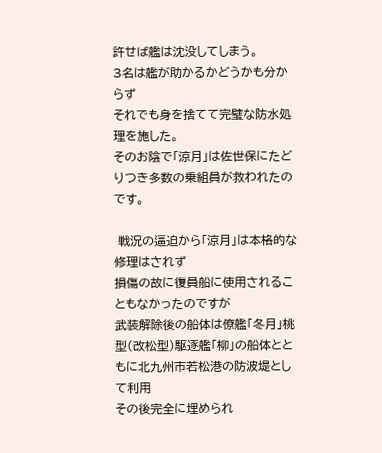許せば艦は沈没してしまう。
3名は艦が助かるかどうかも分からず
それでも身を捨てて完璧な防水処理を施した。
そのお陰で「涼月」は佐世保にたどりつき多数の乗組員が救われたのです。

 戦況の逼迫から「涼月」は本格的な修理はされず
損傷の故に復員船に使用されることもなかったのですが
武装解除後の船体は僚艦「冬月」桃型(改松型)駆逐艦「柳」の船体とともに北九州市若松港の防波堤として利用
その後完全に埋められ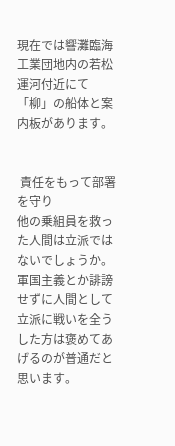現在では響灘臨海工業団地内の若松運河付近にて「柳」の船体と案内板があります。


 責任をもって部署を守り
他の乗組員を救った人間は立派ではないでしょうか。
軍国主義とか誹謗せずに人間として立派に戦いを全うした方は褒めてあげるのが普通だと思います。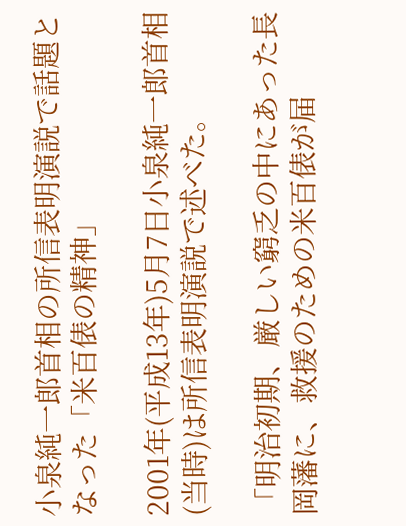小泉純一郎首相の所信表明演説で話題となった「米百俵の精神」

2001年(平成13年)5月7日小泉純一郎首相(当時)は所信表明演説で述べた。

「明治初期、厳しい窮乏の中にあった長岡藩に、救援のための米百俵が届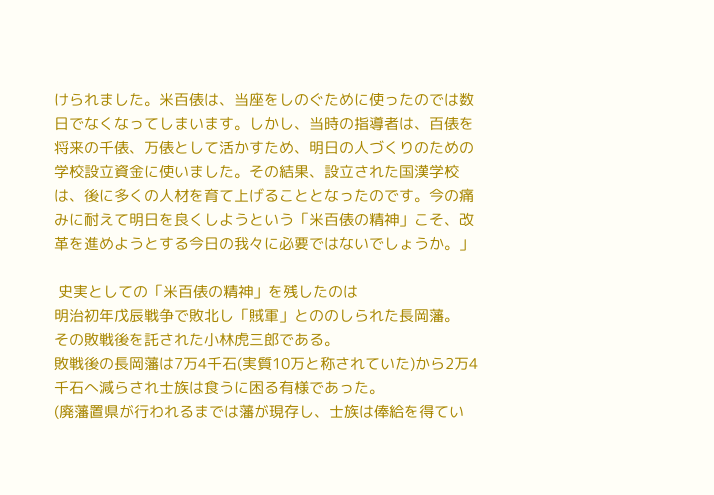けられました。米百俵は、当座をしのぐために使ったのでは数日でなくなってしまいます。しかし、当時の指導者は、百俵を将来の千俵、万俵として活かすため、明日の人づくりのための学校設立資金に使いました。その結果、設立された国漢学校は、後に多くの人材を育て上げることとなったのです。今の痛みに耐えて明日を良くしようという「米百俵の精神」こそ、改革を進めようとする今日の我々に必要ではないでしょうか。」

 史実としての「米百俵の精神」を残したのは
明治初年戊辰戦争で敗北し「賊軍」とののしられた長岡藩。
その敗戦後を託された小林虎三郎である。
敗戦後の長岡藩は7万4千石(実質10万と称されていた)から2万4千石へ減らされ士族は食うに困る有様であった。
(廃藩置県が行われるまでは藩が現存し、士族は俸給を得てい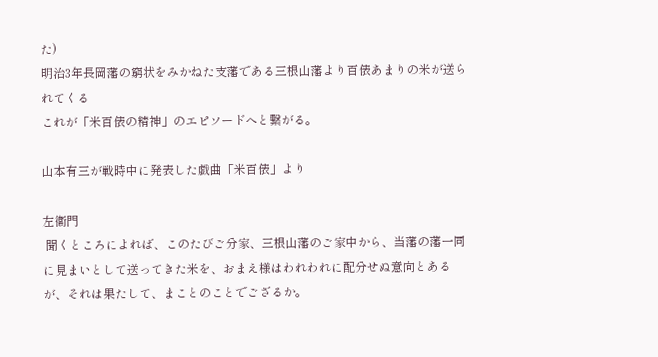た)
明治3年長岡藩の窮状をみかねた支藩である三根山藩より百俵あまりの米が送られてくる
これが「米百俵の精神」のエピソードへと繋がる。

山本有三が戦時中に発表した戯曲「米百俵」より

左衞門
 聞くところによれば、このたびご分家、三根山藩のご家中から、当藩の藩一同に見まいとして送ってきた米を、おまえ様はわれわれに配分せぬ意向とあるが、それは果たして、まことのことでござるか。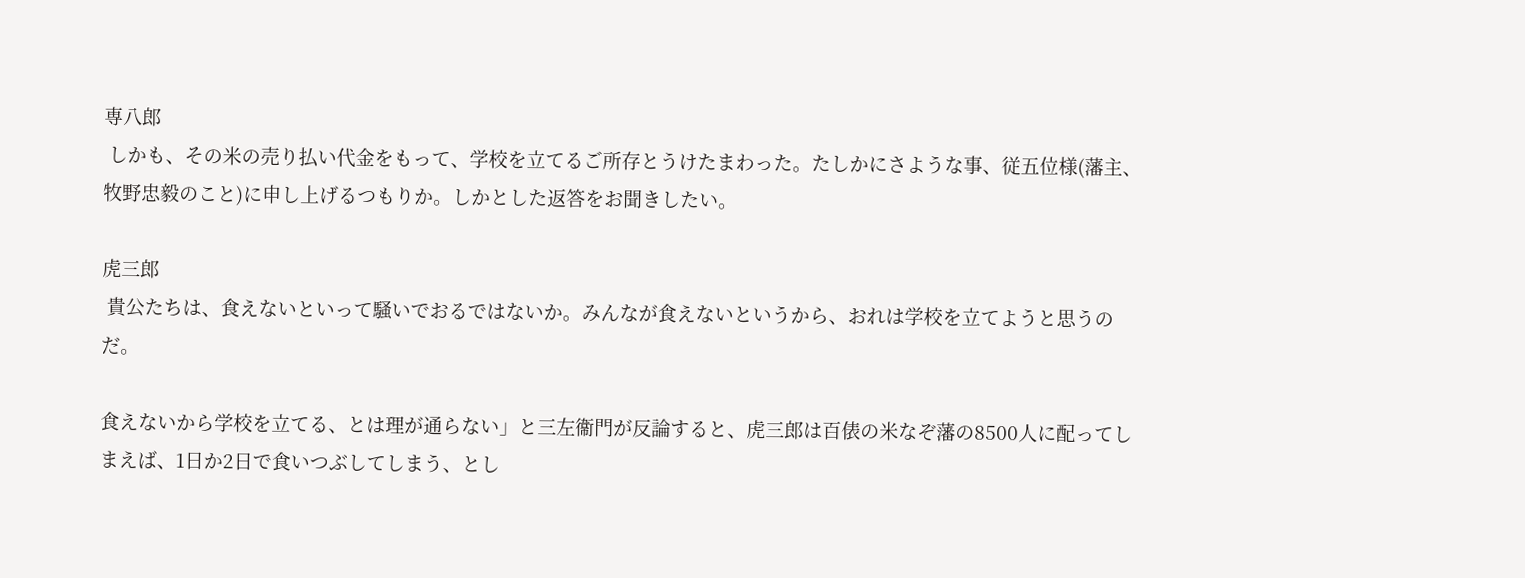専八郎
 しかも、その米の売り払い代金をもって、学校を立てるご所存とうけたまわった。たしかにさような事、従五位様(藩主、牧野忠毅のこと)に申し上げるつもりか。しかとした返答をお聞きしたい。

虎三郎
 貴公たちは、食えないといって騒いでおるではないか。みんなが食えないというから、おれは学校を立てようと思うのだ。

食えないから学校を立てる、とは理が通らない」と三左衞門が反論すると、虎三郎は百俵の米なぞ藩の8500人に配ってしまえば、1日か2日で食いつぶしてしまう、とし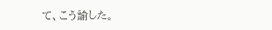て、こう諭した。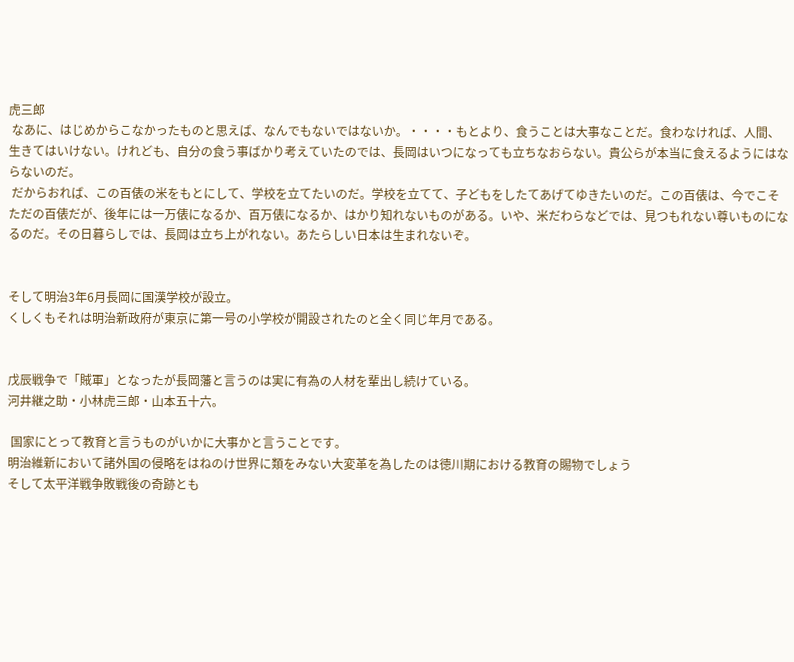虎三郎
 なあに、はじめからこなかったものと思えば、なんでもないではないか。・・・・もとより、食うことは大事なことだ。食わなければ、人間、生きてはいけない。けれども、自分の食う事ばかり考えていたのでは、長岡はいつになっても立ちなおらない。貴公らが本当に食えるようにはならないのだ。
 だからおれば、この百俵の米をもとにして、学校を立てたいのだ。学校を立てて、子どもをしたてあげてゆきたいのだ。この百俵は、今でこそただの百俵だが、後年には一万俵になるか、百万俵になるか、はかり知れないものがある。いや、米だわらなどでは、見つもれない尊いものになるのだ。その日暮らしでは、長岡は立ち上がれない。あたらしい日本は生まれないぞ。


そして明治3年6月長岡に国漢学校が設立。
くしくもそれは明治新政府が東京に第一号の小学校が開設されたのと全く同じ年月である。


戊辰戦争で「賊軍」となったが長岡藩と言うのは実に有為の人材を輩出し続けている。
河井継之助・小林虎三郎・山本五十六。

 国家にとって教育と言うものがいかに大事かと言うことです。
明治維新において諸外国の侵略をはねのけ世界に類をみない大変革を為したのは徳川期における教育の賜物でしょう
そして太平洋戦争敗戦後の奇跡とも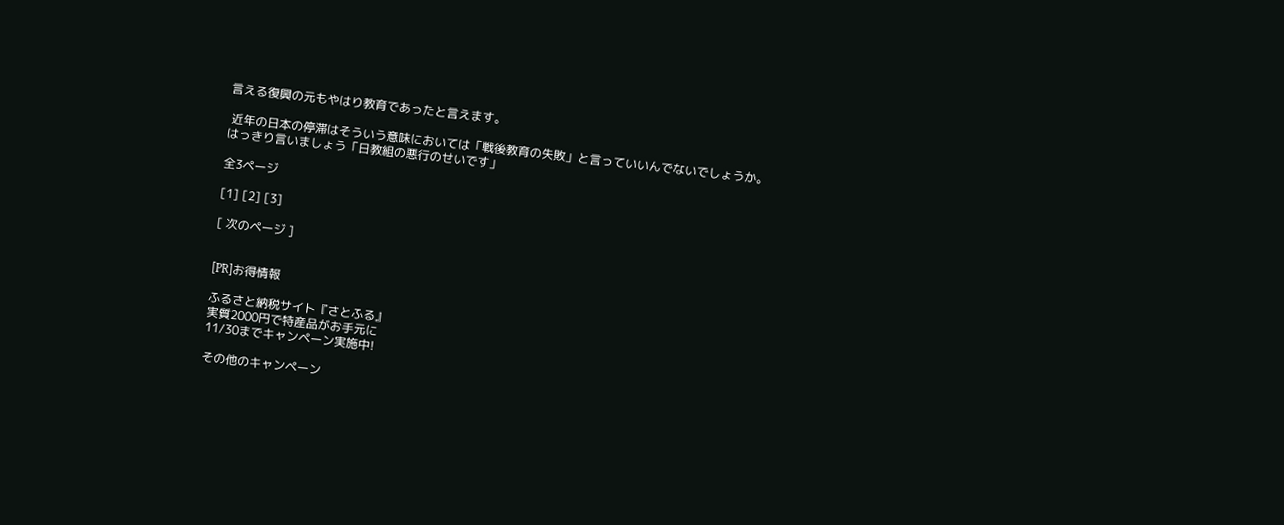言える復興の元もやはり教育であったと言えます。

 近年の日本の停滞はそういう意味においては「戦後教育の失敗」と言っていいんでないでしょうか。
はっきり言いましょう「日教組の悪行のせいです」

全3ページ

[1] [2] [3]

[ 次のページ ]


[PR]お得情報

ふるさと納税サイト『さとふる』
実質2000円で特産品がお手元に
11/30までキャンペーン実施中!

その他のキャンペーン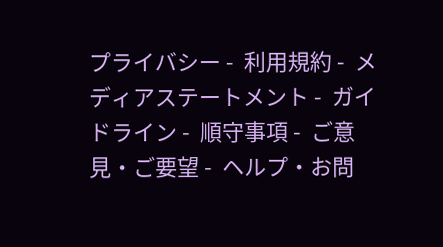プライバシー -  利用規約 -  メディアステートメント -  ガイドライン -  順守事項 -  ご意見・ご要望 -  ヘルプ・お問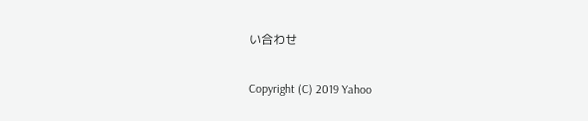い合わせ

Copyright (C) 2019 Yahoo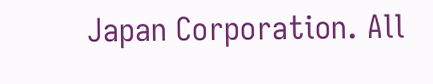Japan Corporation. All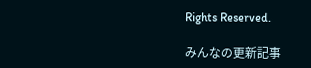Rights Reserved.

みんなの更新記事